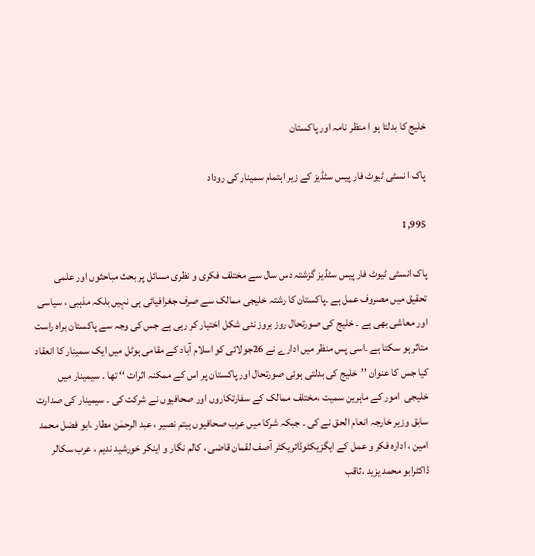خلیج کا بدلتا ہو ا منظر نامہ اور پاکستان

پاک ا نسٹی ٹیوٹ فار پیس سٹڈیز کے زیر اہتمام سمینار کی روداد

1,995

پاک انسٹی ٹیوٹ فار پیس سٹڈیز گزشتہ دس سال سے مختلف فکری و نظری مسائل پر بحث مباحثوں اور علمی تحقیق میں مصروف عمل ہے ۔پاکستان کا رشتہ خلیجی ممالک سے صرف جغرافیائی ہی نہیں بلکہ مذہبی ، سیاسی اور معاشی بھی ہے ۔ خلیج کی صورتحال روز بروز نئی شکل اختیار کر رہی ہے جس کی وجہ سے پاکستان براہ راست متاثر ہو سکتا ہے ۔اسی پس منظر میں ادارے نے 26جولائی کو اسلام آباد کے مقامی ہوٹل میں ایک سمینار کا انعقاد کیا جس کا عنوان ’’خلیج کی بدلتی ہوئی صورتحال اور پاکستان پر اس کے ممکنہ اثرات ‘‘ تھا ۔ سیمینار میں خلیجی  امور کے ماہرین سمیت ،مختلف ممالک کے سفارتکاروں اور صحافیوں نے شرکت کی ۔ سیمینار کی صدارت سابق وزیر خارجہ انعام الحق نے کی ۔ جبکہ شرکا میں عرب صحافیوں ہیتم نصیر ، عبد الرحمٰن مطار ،ابو فضل محمد امین ، ادارہ فکر و عمل کے ایگزیکٹوڈائریکٹر آصف لقمان قاضی ، کالم نگار و اینکر خورشید ندیم ، عرب سکالر ڈاکٹرابو محمد یزید ،ثاقب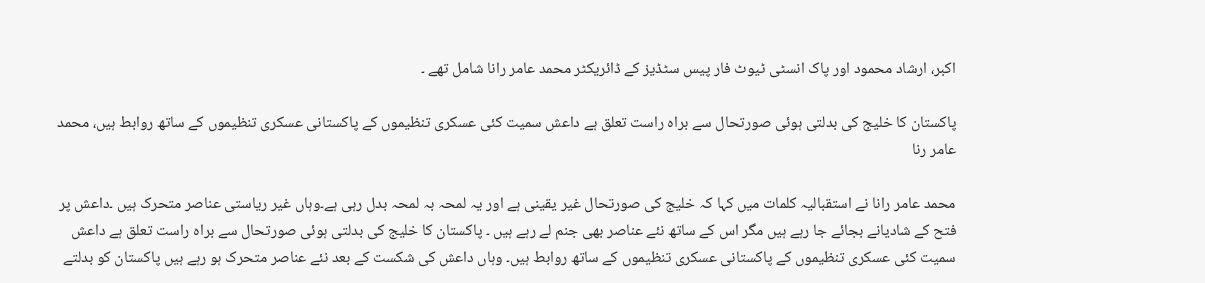اکبر، ارشاد محمود اور پاک انسٹی ٹیوٹ فار پیس سٹڈیز کے ڈائریکٹر محمد عامر رانا شامل تھے ۔

پاکستان کا خلیج کی بدلتی ہوئی صورتحال سے براہ راست تعلق ہے داعش سمیت کئی عسکری تنظیموں کے پاکستانی عسکری تنظیموں کے ساتھ روابط ہیں، محمد عامر رنا

محمد عامر رانا نے استقبالیہ کلمات میں کہا کہ خلیج کی صورتحال غیر یقینی ہے اور یہ لمحہ بہ لمحہ بدل رہی ہے۔وہاں غیر ریاستی عناصر متحرک ہیں ۔داعش پر فتح کے شادیانے بجائے جا رہے ہیں مگر اس کے ساتھ نئے عناصر بھی جنم لے رہے ہیں ۔ پاکستان کا خلیج کی بدلتی ہوئی صورتحال سے براہ راست تعلق ہے داعش سمیت کئی عسکری تنظیموں کے پاکستانی عسکری تنظیموں کے ساتھ روابط ہیں۔ وہاں داعش کی شکست کے بعد نئے عناصر متحرک ہو رہے ہیں پاکستان کو بدلتے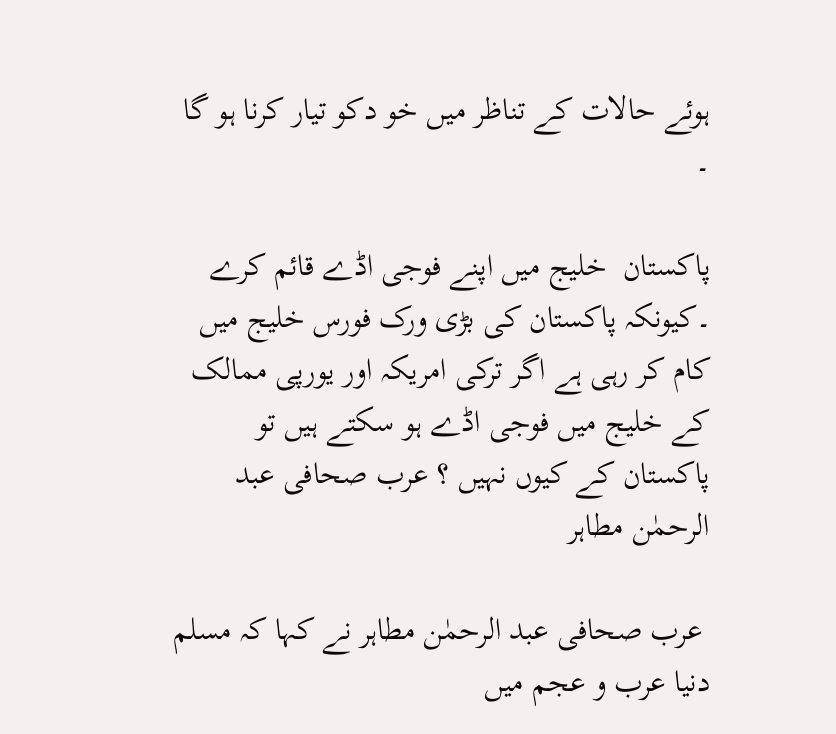ہوئے حالات کے تناظر میں خو دکو تیار کرنا ہو گا ۔

پاکستان  خلیج میں اپنے فوجی اڈے قائم کرے ۔کیونکہ پاکستان کی بڑی ورک فورس خلیج میں کام کر رہی ہے اگر ترکی امریکہ اور یورپی ممالک کے خلیج میں فوجی اڈے ہو سکتے ہیں تو پاکستان کے کیوں نہیں ؟ عرب صحافی عبد الرحمٰن مطاہر

 عرب صحافی عبد الرحمٰن مطاہر نے کہا کہ مسلم دنیا عرب و عجم میں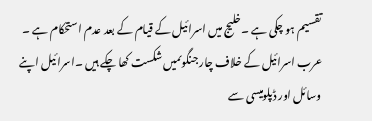تقسیم ہو چکی ہے ۔خلیج میں اسرائیل کے قیام کے بعد عدم استحکام ہے ۔ عرب اسرائیل کے خلاف چار جنگوںمیں شکست کھا چکے ہیں ۔اسرائیل اپنے وسائل اور ڈپلومیسی سے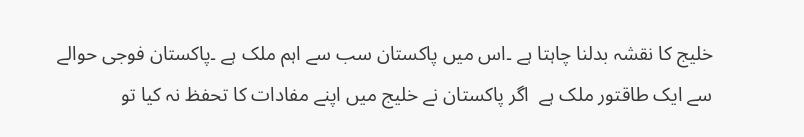خلیج کا نقشہ بدلنا چاہتا ہے ۔اس میں پاکستان سب سے اہم ملک ہے ۔پاکستان فوجی حوالے سے ایک طاقتور ملک ہے  اگر پاکستان نے خلیج میں اپنے مفادات کا تحفظ نہ کیا تو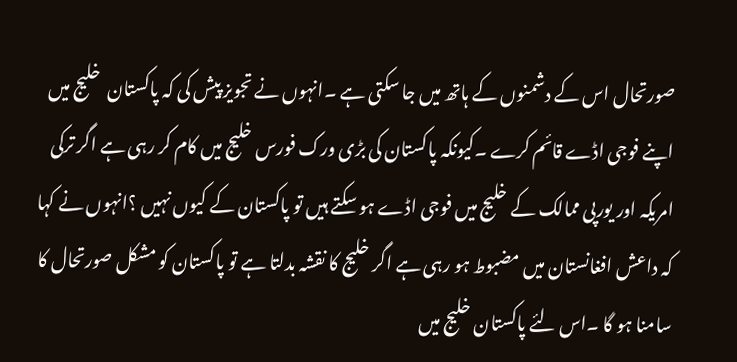صورتحال اس کے دشمنوں کے ہاتھ میں جا سکتی ہے ۔انہوں نے تجویز پیش کی کہ پاکستان  خلیج میں اپنے فوجی اڈے قائم کرے ۔کیونکہ پاکستان کی بڑی ورک فورس خلیج میں کام کر رہی ہے اگر ترکی امریکہ اور یورپی ممالک کے خلیج میں فوجی اڈے ہو سکتے ہیں تو پاکستان کے کیوں نہیں ؟انہوں نے کہا کہ داعش افغانستان میں مضبوط ہو رہی ہے اگر خلیج کا نقشہ بدلتا ہے تو پاکستان کو مشکل صورتحال کا سامنا ہو گا ۔اس لئے پاکستان خلیج میں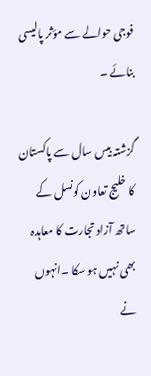فوجی حوالے سے مؤثر پالیسی بنائے ۔

گزشتہ بیس سال سے پاکستان کا خلیج تعاون کونسل کے ساتھ آزاد تجارت کا معاہدہ بھی نہیں ہو سکا ۔انہوں نے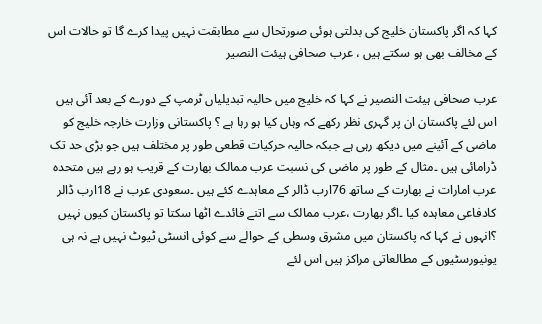کہا کہ اگر پاکستان خلیج کی بدلتی ہوئی صورتحال سے مطابقت نہیں پیدا کرے گا تو حالات اس کے مخالف بھی ہو سکتے ہیں ، عرب صحافی ہیئت النصیر

عرب صحافی ہیئت النصیر نے کہا کہ خلیج میں حالیہ تبدیلیاں ٹرمپ کے دورے کے بعد آئی ہیں اس لئے پاکستان ان پر گہری نظر رکھے کہ وہاں کیا ہو رہا ہے ؟ پاکستانی وزارت خارجہ خلیج کو ماضی کے آئینے میں دیکھ رہی ہے جبکہ حالیہ حرکیات قطعی طور پر مختلف ہیں جو بڑی حد تک ڈرامائی ہیں ۔مثال کے طور پر ماضی کی نسبت عرب ممالک بھارت کے قریب ہو رہے ہیں متحدہ عرب امارات نے بھارت کے ساتھ 76ارب ڈالر کے معاہدے کئے ہیں ۔سعودی عرب نے 18ارب ڈالر کادفاعی معاہدہ کیا ۔اگر بھارت ،عرب ممالک سے اتنے فائدے اٹھا سکتا تو پاکستان کیوں نہیں ؟انہوں نے کہا کہ پاکستان میں مشرق وسطی کے حوالے سے کوئی انسٹی ٹیوٹ نہیں ہے نہ ہی یونیورسٹیوں کے مطالعاتی مراکز ہیں اس لئے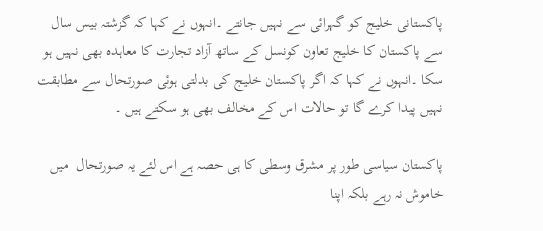پاکستانی خلیج کو گہرائی سے نہیں جانتے ۔انہوں نے کہا کہ گزشتہ بیس سال سے پاکستان کا خلیج تعاون کونسل کے ساتھ آزاد تجارت کا معاہدہ بھی نہیں ہو سکا ۔انہوں نے کہا کہ اگر پاکستان خلیج کی بدلتی ہوئی صورتحال سے مطابقت نہیں پیدا کرے گا تو حالات اس کے مخالف بھی ہو سکتے ہیں ۔

پاکستان سیاسی طور پر مشرق وسطی کا ہی حصہ ہے اس لئے یہ صورتحال  میں خاموش نہ رہے بلکہ اپنا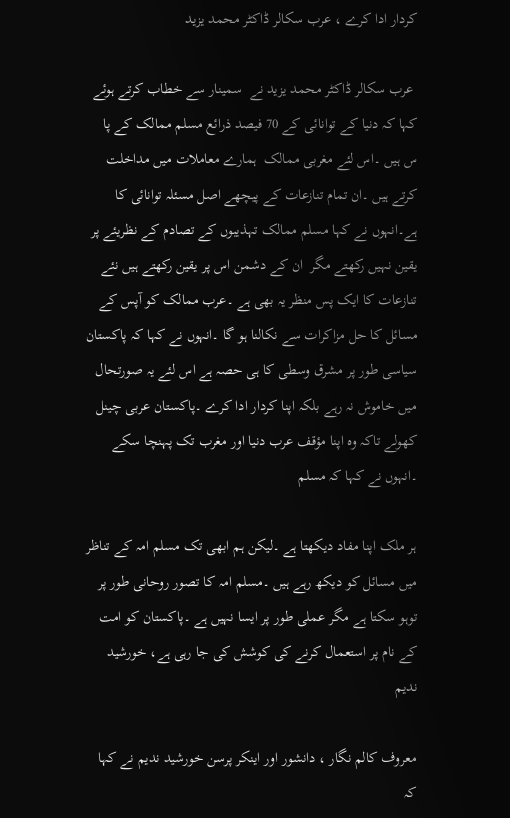کردار ادا کرے ، عرب سکالر ڈاکٹر محمد یزید

 عرب سکالر ڈاکٹر محمد یزید نے  سمینار سے خطاب کرتے ہوئے کہا کہ دنیا کے توانائی کے 70 فیصد ذرائع مسلم ممالک کے پا  س ہیں ۔اس لئے مغربی ممالک  ہمارے معاملات میں مداخلت کرتے ہیں ۔ان تمام تنازعات کے پیچھے اصل مسئلہ توانائی کا ہے۔انہوں نے کہا مسلم ممالک تہذیبوں کے تصادم کے نظریئے پر یقین نہیں رکھتے مگر  ان کے دشمن اس پر یقین رکھتے ہیں نئے تنازعات کا ایک پس منظر یہ بھی ہے ۔عرب ممالک کو آپس کے مسائل کا حل مزاکرات سے نکالنا ہو گا ۔انہوں نے کہا کہ پاکستان سیاسی طور پر مشرق وسطی کا ہی حصہ ہے اس لئے یہ صورتحال  میں خاموش نہ رہے بلکہ اپنا کردار ادا کرے ۔پاکستان عربی چینل کھولے تاکہ وہ اپنا مؤقف عرب دنیا اور مغرب تک پہنچا سکے ۔انہوں نے کہا کہ مسلم

ہر ملک اپنا مفاد دیکھتا ہے ۔لیکن ہم ابھی تک مسلم امہ کے تناظر میں مسائل کو دیکھ رہے ہیں ۔مسلم امہ کا تصور روحانی طور پر توہو سکتا ہے مگر عملی طور پر ایسا نہیں ہے ۔پاکستان کو امت کے نام پر استعمال کرنے کی کوشش کی جا رہی ہے، خورشید ندیم

معروف کالم نگار ، دانشور اور اینکر پرسن خورشید ندیم نے کہا کہ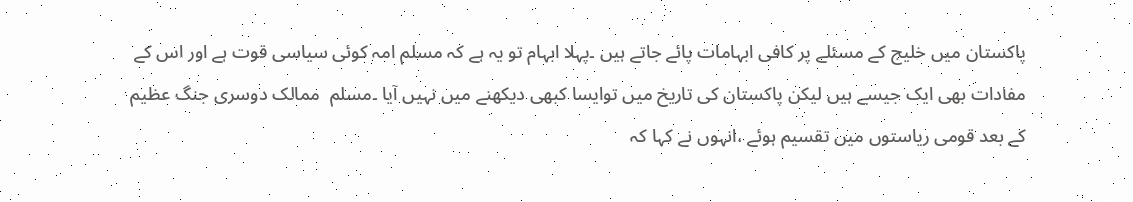پاکستان میں خلیج کے مسئلے پر کافی ابہامات پائے جاتے ہیں ۔پہلا ابہام تو یہ ہے کہ مسلم امہ کوئی سیاسی قوت ہے اور اس کے مفادات بھی ایک جیسے ہیں لیکن پاکستان کی تاریخ میں توایسا کبھی دیکھنے میں نہیں آیا ۔مسلم  ممالک دوسری جنگ عظیم کے بعد قومی ریاستوں میں تقسیم ہوئے ،انہوں نے کہا کہ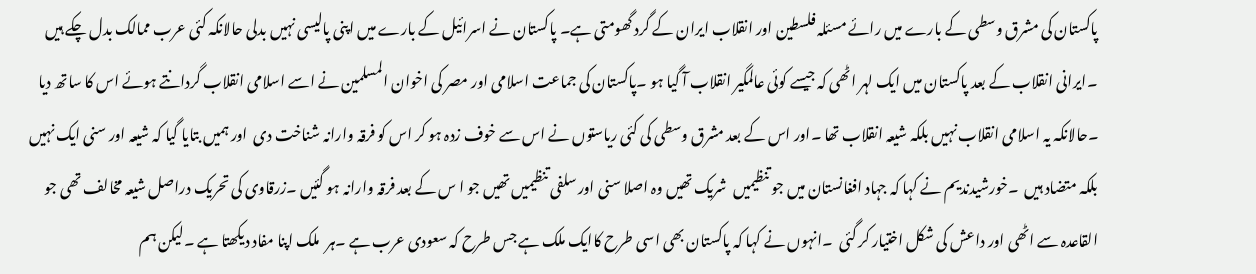پاکستان کی مشرق وسطی کے بارے میں رائے مسئلہ فلسطین اور انقلاب ایران کے گرد گھومتی ہے۔ پاکستان نے اسرائیل کے بارے میں اپنی پالیسی نہیں بدلی حالانکہ کئی عرب ممالک بدل چکے ہیں ۔ایرانی انقلاب کے بعد پاکستان میں ایک لہر اٹھی کہ جیسے کوئی عالمگیر انقلاب آ گیا ہو ۔پاکستان کی جماعت اسلامی اور مصر کی اخوان المسلمین نے اسے اسلامی انقلاب گردانتے ہوئے اس کا ساتھ دیا ۔حالانکہ یہ اسلامی انقلاب نہیں بلکہ شیعہ انقلاب تھا ۔اور اس کے بعد مشرق وسطی کی کئی ریاستوں نے اس سے خوف زدہ ہو کر اس کو فرقہ وارانہ شناخت دی  اور ہمیں بتایا گیا کہ شیعہ اور سنی ایک نہیں بلکہ متضاد ہیں  ۔خورشیدندیم نے کہا کہ جہاد افغانستان میں جو تنظیمیں  شریک تھیں وہ اصلا سنی اور سلفی تنظیمیں تھیں جو ا س کے بعد فرقہ وارانہ ہو گئیں ۔زرقاوی کی تحریک دراصل شیعہ مخالف تھی جو القاعدہ سے اٹھی اور داعش کی شکل اختیار کر گئی  ۔انہوں نے کہا کہ پاکستان بھی اسی طرح کاایک ملک ہے جس طرح کہ سعودی عرب ہے ۔ہر  ملک اپنا مفاد دیکھتا ہے ۔لیکن ہم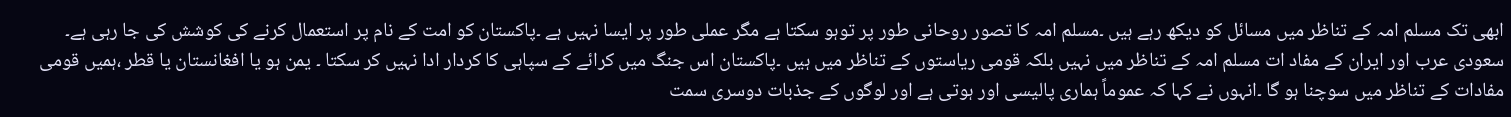ابھی تک مسلم امہ کے تناظر میں مسائل کو دیکھ رہے ہیں ۔مسلم امہ کا تصور روحانی طور پر توہو سکتا ہے مگر عملی طور پر ایسا نہیں ہے ۔پاکستان کو امت کے نام پر استعمال کرنے کی کوشش کی جا رہی ہے۔ سعودی عرب اور ایران کے مفاد ات مسلم امہ کے تناظر میں نہیں بلکہ قومی ریاستوں کے تناظر میں ہیں ۔پاکستان اس جنگ میں کرائے کے سپاہی کا کردار ادا نہیں کر سکتا ۔ یمن ہو یا افغانستان یا قطر ،ہمیں قومی مفادات کے تناظر میں سوچنا ہو گا ۔انہوں نے کہا کہ عموماً ہماری پالیسی اور ہوتی ہے اور لوگوں کے جذبات دوسری سمت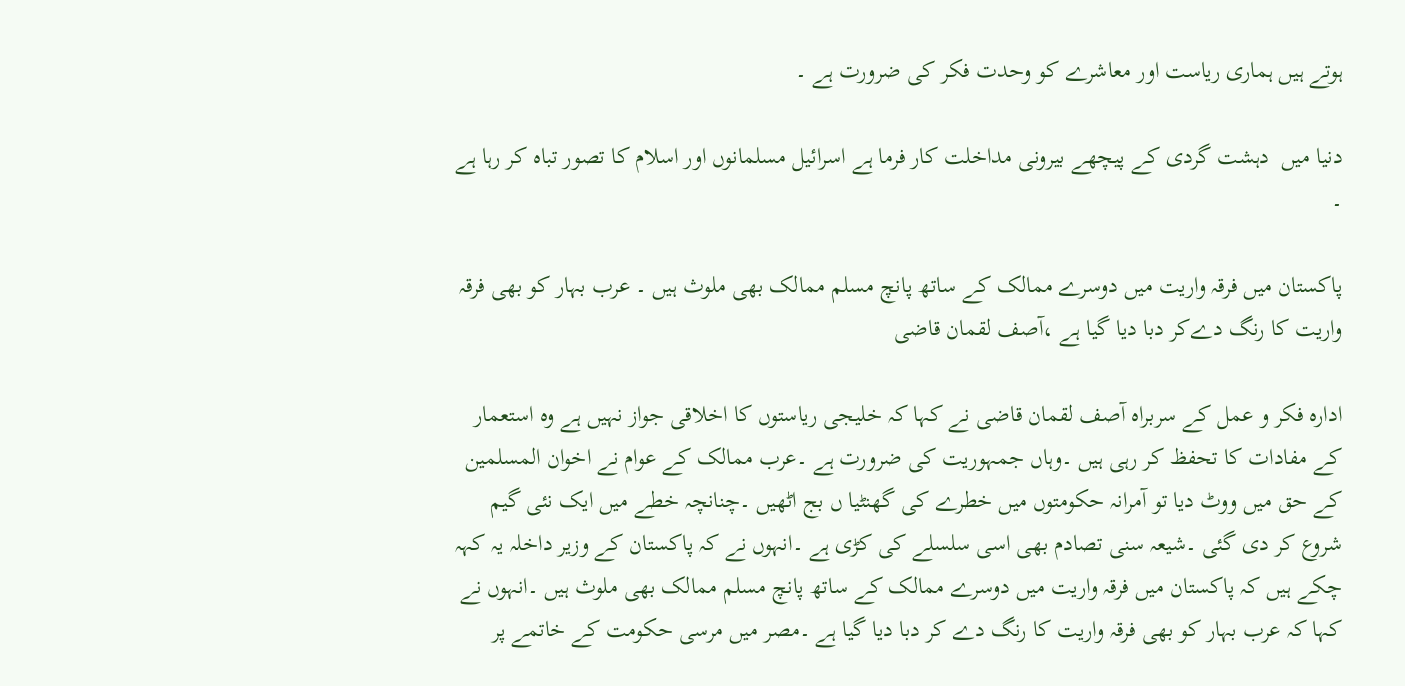ہوتے ہیں ہماری ریاست اور معاشرے کو وحدت فکر کی ضرورت ہے ۔

دنیا میں  دہشت گردی کے پیچھے بیرونی مداخلت کار فرما ہے اسرائیل مسلمانوں اور اسلام کا تصور تباہ کر رہا ہے ۔

پاکستان میں فرقہ واریت میں دوسرے ممالک کے ساتھ پانچ مسلم ممالک بھی ملوث ہیں ۔ عرب بہار کو بھی فرقہ واریت کا رنگ دےکر دبا دیا گیا ہے ،آصف لقمان قاضی

ادارہ فکر و عمل کے سربراہ آصف لقمان قاضی نے کہا کہ خلیجی ریاستوں کا اخلاقی جواز نہیں ہے وہ استعمار کے مفادات کا تحفظ کر رہی ہیں ۔وہاں جمہوریت کی ضرورت ہے ۔عرب ممالک کے عوام نے اخوان المسلمین کے حق میں ووٹ دیا تو آمرانہ حکومتوں میں خطرے کی گھنٹیا ں بج اٹھیں ۔چنانچہ خطے میں ایک نئی گیم شروع کر دی گئی ۔شیعہ سنی تصادم بھی اسی سلسلے کی کڑی ہے ۔انہوں نے کہ پاکستان کے وزیر داخلہ یہ کہہ چکے ہیں کہ پاکستان میں فرقہ واریت میں دوسرے ممالک کے ساتھ پانچ مسلم ممالک بھی ملوث ہیں ۔انہوں نے کہا کہ عرب بہار کو بھی فرقہ واریت کا رنگ دے کر دبا دیا گیا ہے ۔مصر میں مرسی حکومت کے خاتمے پر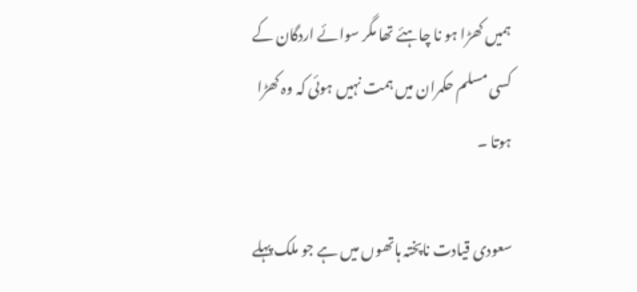ہمیں کھڑا ہو نا چاہئے تھا مگر سوائے اردگان کے کسی مسلم حکمران میں ہمت نہیں ہوئی کہ وہ کھڑا ہوتا ۔

سعودی قیادت ناپختہ ہاتھوں میں ہے جو ملک پہلے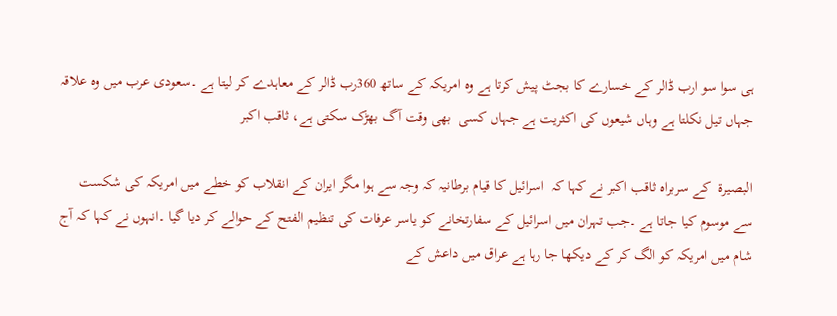ہی سوا سو ارب ڈالر کے خسارے کا بجٹ پیش کرتا ہے وہ امریکہ کے ساتھ 360رب ڈالر کے معاہدے کر لیتا ہے ۔سعودی عرب میں وہ علاقہ جہاں تیل نکلتا ہے وہاں شیعوں کی اکثریت ہے جہاں کسی  بھی وقت آگ بھڑک سکتی ہے، ثاقب اکبر

البصیرۃ  کے سربراہ ثاقب اکبر نے کہا کہ  اسرائیل کا قیام برطانیہ کہ وجہ سے ہوا مگر ایران کے انقلاب کو خطے میں امریکہ کی شکست سے موسوم کیا جاتا ہے ۔جب تہران میں اسرائیل کے سفارتخانے کو یاسر عرفات کی تنظیم الفتح کے حوالے کر دیا گیا ۔انہوں نے کہا کہ آج شام میں امریکہ کو الگ کر کے دیکھا جا رہا ہے عراق میں داعش کے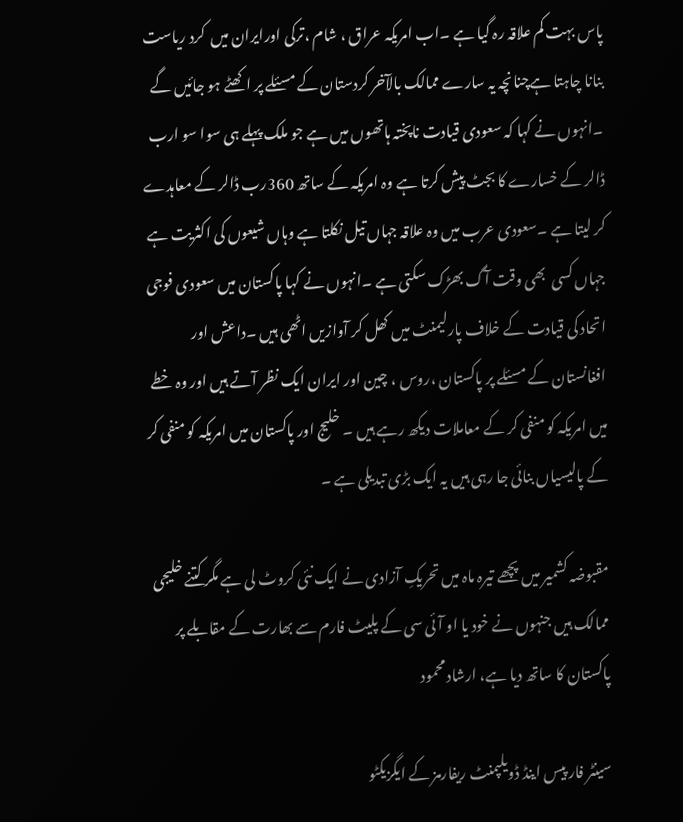پاس بہت کم علاقہ رہ گیا ہے ۔اب امریکہ عراق ، شام ،ترکی اورایران میں  کرد ریاست بنانا چاہتا ہےچنانچہ یہ سارے ممالک بالآخر کردستان کے مسئلے پر اکھٹے ہو جائیں گے ۔انہوں نے کہا کہ سعودی قیادت ناپختہ ہاتھوں میں ہے جو ملک پہلے ہی سوا سو ارب ڈالر کے خسارے کا بجٹ پیش کرتا ہے وہ امریکہ کے ساتھ 360رب ڈالر کے معاہدے کر لیتا ہے ۔سعودی عرب میں وہ علاقہ جہاں تیل نکلتا ہے وہاں شیعوں کی اکثریت ہے جہاں کسی  بھی وقت آگ بھڑک سکتی ہے ۔انہوں نے کہا پاکستان میں سعودی فوجی اتحاد کی قیادت کے خلاف پارلیمنٹ میں کھل کر آوازیں اٹھی ہیں ۔داعش اور افغانستان کے مسئلے پر پاکستان ،روس ، چین اور ایران ایک نظر آتے ہیں اور وہ خطے میں امریکہ کو منفی کر کے معاملات دیکھ رہے ہیں ۔ خلیج اور پاکستان میں امریکہ کو منفی کر کے پالیسیاں بنائی جا رہی ہیں یہ ایک بڑی تبدیلی ہے ۔

مقبوضہ کشمیر میں پچھے تیرہ ماہ میں تحریکِ آزادی نے ایک نئی کروٹ لی ہے مگر کتنے خلیجی ممالک ہیں جنہوں نے خود یا او آئی سی کے پلیٹ فارم سے بھارت کے مقابلے پر پاکستان کا ساتھ دیا ہے، ارشاد محمود

سینٹر فار پیس اینڈ ڈویلپمنٹ ریفارمز کے ایگزیکٹو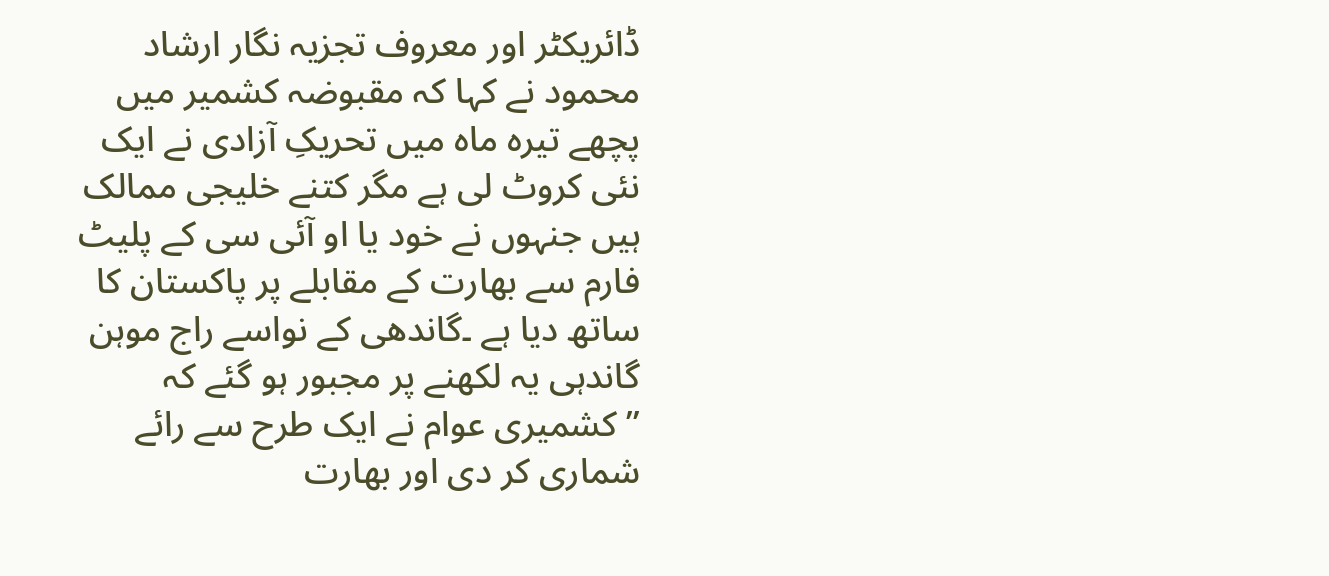ڈائریکٹر اور معروف تجزیہ نگار ارشاد محمود نے کہا کہ مقبوضہ کشمیر میں پچھے تیرہ ماہ میں تحریکِ آزادی نے ایک نئی کروٹ لی ہے مگر کتنے خلیجی ممالک ہیں جنہوں نے خود یا او آئی سی کے پلیٹ فارم سے بھارت کے مقابلے پر پاکستان کا ساتھ دیا ہے ۔گاندھی کے نواسے راج موہن گاندہی یہ لکھنے پر مجبور ہو گئے کہ ’’کشمیری عوام نے ایک طرح سے رائے شماری کر دی اور بھارت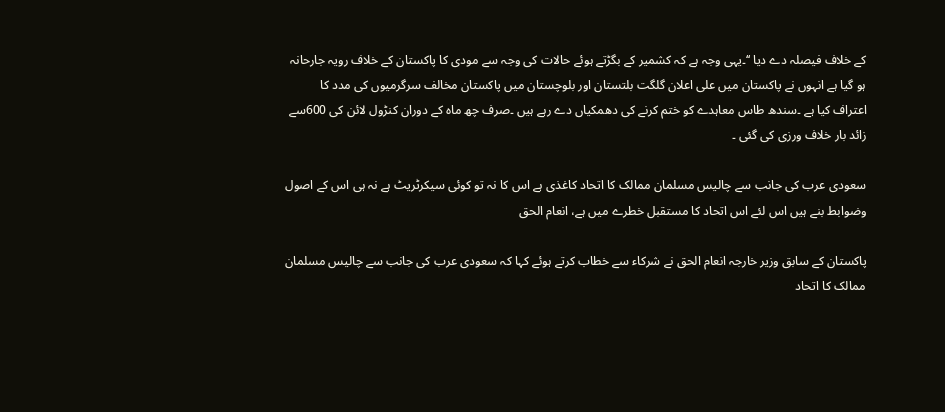کے خلاف فیصلہ دے دیا ‘‘۔یہی وجہ ہے کہ کشمیر کے بگڑتے ہوئے حالات کی وجہ سے مودی کا پاکستان کے خلاف رویہ جارحانہ ہو گیا ہے انہوں نے پاکستان میں علی اعلان گلگت بلتستان اور بلوچستان میں پاکستان مخالف سرگرمیوں کی مدد کا اعتراف کیا ہے ۔سندھ طاس معاہدے کو ختم کرنے کی دھمکیاں دے رہے ہیں ۔صرف چھ ماہ کے دوران کنڑول لائن کی 600سے زائد بار خلاف ورزی کی گئی ۔

سعودی عرب کی جانب سے چالیس مسلمان ممالک کا اتحاد کاغذی ہے اس کا نہ تو کوئی سیکرٹریٹ ہے نہ ہی اس کے اصول وضوابط بنے ہیں اس لئے اس اتحاد کا مستقبل خطرے میں ہے، انعام الحق

پاکستان کے سابق وزیر خارجہ انعام الحق نے شرکاء سے خطاب کرتے ہوئے کہا کہ سعودی عرب کی جانب سے چالیس مسلمان ممالک کا اتحاد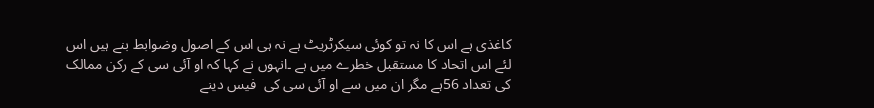کاغذی ہے اس کا نہ تو کوئی سیکرٹریٹ ہے نہ ہی اس کے اصول وضوابط بنے ہیں اس لئے اس اتحاد کا مستقبل خطرے میں ہے ۔انہوں نے کہا کہ او آئی سی کے رکن ممالک کی تعداد 56ہے مگر ان میں سے او آئی سی کی  فیس دینے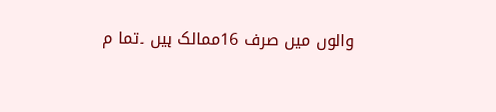والوں میں صرف 16ممالک ہیں ۔تما م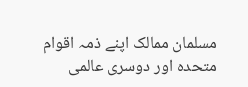مسلمان ممالک اپنے ذمہ اقوام متحدہ اور دوسری عالمی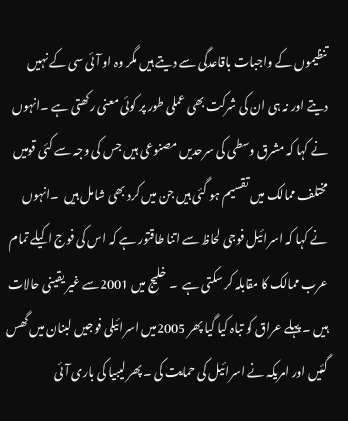تنظیموں کے واجبات باقاعدگی سے دیتے ہیں مگر وہ او آئی سی کے نہیں دیتے اور نہ ہی ان کی شرکت بھی عملی طور پر کوئی معنی رکھتی ہے ۔انہوں نے کہا کہ مشرق وسطی کی سرحدیں مصنوعی ہیں جس کی وجہ سے کئی قومیں مختلف ممالک میں تقسیم ہو گئی ہیں جن میں کرد بھی شامل ہیں  ۔انہوں نے کہا کہ اسرائیل فوجی لحاظ سے اتنا طاقتور ہے کہ اس کی فوج اکیلے تمام عرب ممالک کا مقابلہ کر سکتی ہے  ۔ خلیج میں 2001سے غیر یقینی حالات ہیں ۔ پہلے عراق کو تباہ کیا گیا پھر 2005میں اسرائیلی فوجیں لبنان میں گھس گئیں اور امریکہ نے اسرائیل کی حمایت کی ۔پھر لیبیا کی باری آئی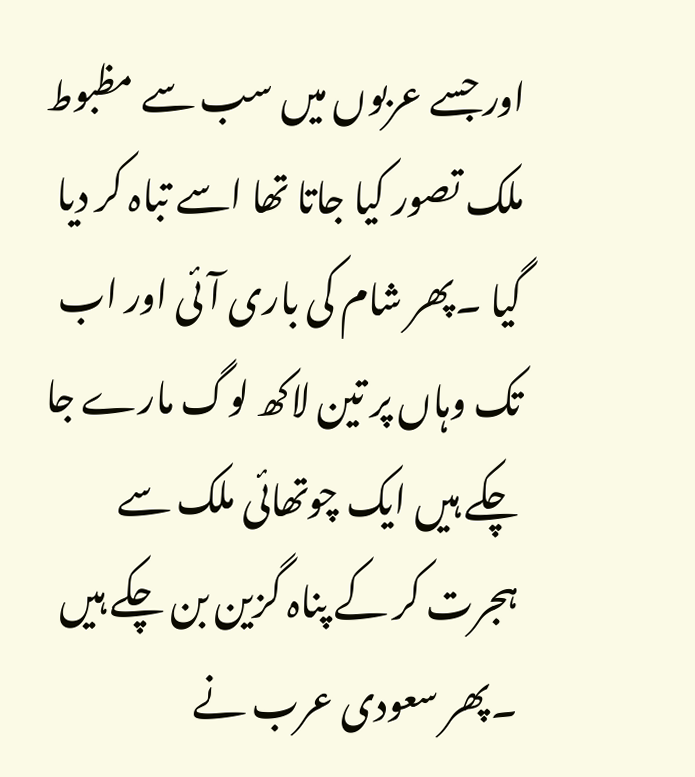اور جسے عربوں میں سب سے مظبوط ملک تصور کیا جاتا تھا اسے تباہ کر دیا گیا ۔پھر شام کی باری آئی اور اب تک وہاں پر تین لاکھ لوگ مارے جا چکے ہیں ایک چوتھائی ملک سے ہجرت کر کے پناہ گزین بن چکے ہیں ۔پھر سعودی عرب نے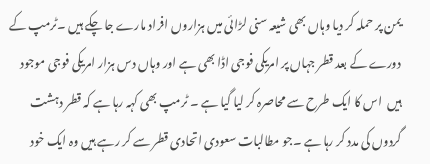یمن پر حملہ کر دیا وہاں بھی شیعہ سنی لڑائی میں ہزاروں افراد مارے جا چکے ہیں ۔ٹرمپ کے دورے کے بعد قطر جہاں پر امریکی فوجی اڈا بھی ہے اور وہاں دس ہزار امریکی فوجی موجود ہیں  اس کا ایک طرح سے محاصرہ کر لیا گیا ہے ۔ ٹرمپ بھی کہہ رہا ہے کہ قطر دہشت گردوں کی مدد کر رہا ہے ۔جو مطالبات سعودی اتحادی قطر سے کر رہے ہیں وہ ایک خود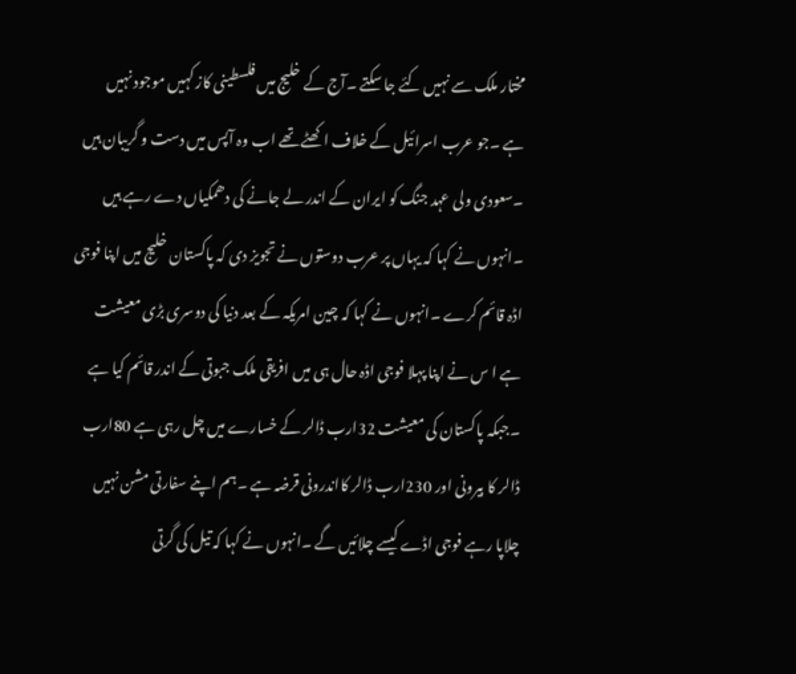مختار ملک سے نہیں کئے جا سکتے ۔آج کے خلیج میں فلسطینی کاز کہیں موجود نہیں ہے ۔جو عرب اسرائیل کے خلاف اکھٹے تھے اب وہ آپس میں دست و گریبان ہیں ۔سعودی ولی عہد جنگ کو ایران کے اندر لے جانے کی دھمکیاں دے رہے ہیں ۔انہوں نے کہا کہ یہاں پر عرب دوستوں نے تجویز دی کہ پاکستان خلیج میں اپنا فوجی اڈہ قائم کرے ۔انہوں نے کہا کہ چین امریکہ کے بعد دنیا کی دوسری بڑی معیشت ہے ا س نے اپنا پہلا فوجی اڈہ حال ہی میں افریقی ملک جبوتی کے اندر قائم کیا ہے ۔جبکہ پاکستان کی معیشت 32ارب ڈالر کے خسارے میں چل رہی ہے 80ارب ڈالر کا بیرونی اور 230ارب ڈالر کااندرونی قرضہ ہے ۔ہم اپنے سفارتی مشن نہیں چلاپا رہے فوجی اڈے کیسے چلائیں گے ۔انہوں نے کہا کہ تیل کی گرتی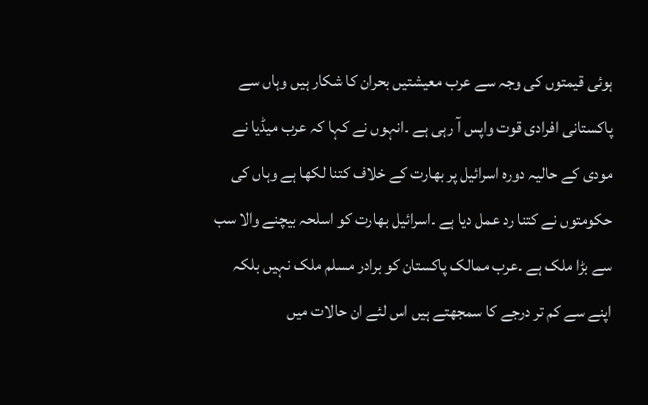ہوئی قیمتوں کی وجہ سے عرب معیشتیں بحران کا شکار ہیں وہاں سے پاکستانی افرادی قوت واپس آ رہی ہے ۔انہوں نے کہا کہ عرب میڈیا نے  مودی کے حالیہ دورہ اسرائیل پر بھارت کے خلاف کتنا لکھا ہے وہاں کی حکومتوں نے کتنا رد عمل دیا ہے ۔اسرائیل بھارت کو اسلحہ بیچنے والا سب سے بڑا ملک ہے ۔عرب ممالک پاکستان کو برادر مسلم ملک نہیں بلکہ اپنے سے کم تر درجے کا سمجھتے ہیں اس لئے ان حالات میں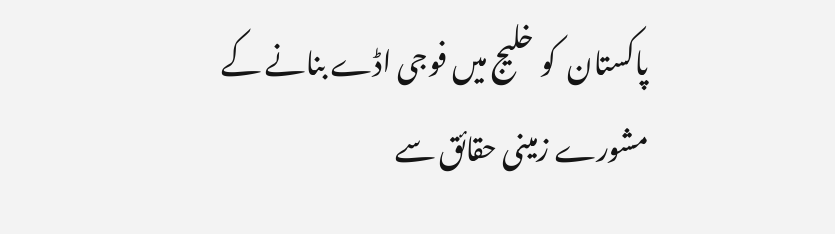پاکستان  کو خلیج میں فوجی اڈے بنانے کے مشورے زمینی حقائق سے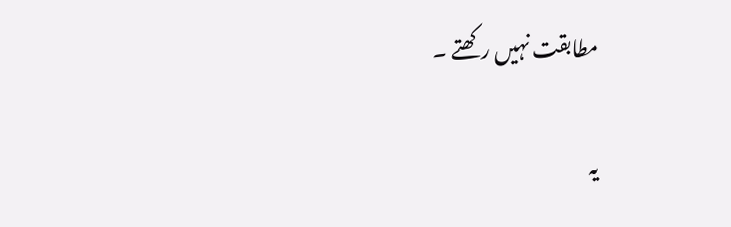مطابقت نہیں رکھتے ۔

یہ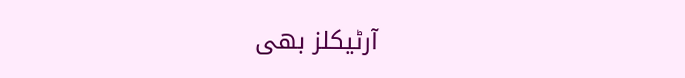آرٹیکلز بھی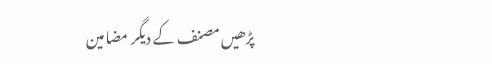پڑھیں مصنف کے دیگر مضامین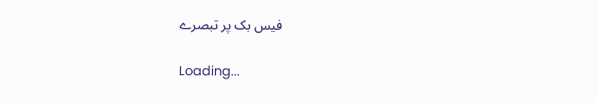فیس بک پر تبصرے

Loading...